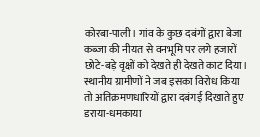कोरबा-पाली। गांव के कुछ दबंगों द्वारा बेजा कब्जा की नीयत से वनभूमि पर लगे हजारों छोटे-बड़े वृक्षों को देखते ही देखते काट दिया। स्थानीय ग्रामीणों ने जब इसका विरोध किया तो अतिक्रमणधारियों द्वारा दबंगई दिखाते हुए डराया-धमकाया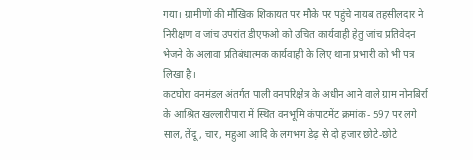गया। ग्रामीणों की मौखिक शिकायत पर मौके पर पहुंचे नायब तहसीलदार ने निरीक्षण व जांच उपरांत डीएफओ को उचित कार्यवाही हेतु जांच प्रतिवेदन भेजने के अलावा प्रतिबंधात्मक कार्यवाही के लिए थाना प्रभारी को भी पत्र लिखा है।
कटघोरा वनमंडल अंतर्गत पाली वनपरिक्षेत्र के अधीन आने वाले ग्राम नोनबिर्रा के आश्रित खल्लारीपारा में स्थित वनभूमि कंपाटमेंट क्रमांक- 597 पर लगे साल, तेंदू, चार, महुआ आदि के लगभग डेढ़ से दो हजार छोटे-छोटे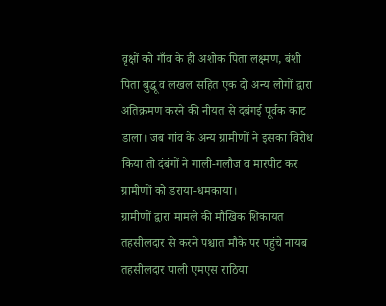वृक्षों को गाँव के ही अशोक पिता लक्ष्मण, बंशी पिता बुद्धू व लखल सहित एक दो अन्य लोगों द्वारा अतिक्रमण करने की नीयत से दबंगई पूर्वक काट डाला। जब गांव के अन्य ग्रामीणों ने इसका विरोध किया तो दंबंगों ने गाली-गलौज व मारपीट कर ग्रामीणों को डराया-धमकाया।
ग्रामीणों द्वारा मामले की मौखिक शिकायत तहसीलदार से करने पश्चात मौके पर पहुंचे नायब तहसीलदार पाली एमएस राठिया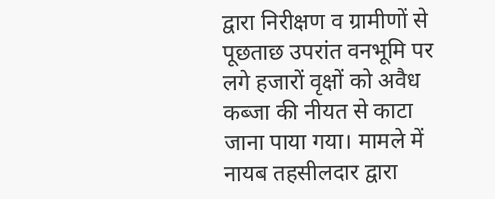द्वारा निरीक्षण व ग्रामीणों से पूछताछ उपरांत वनभूमि पर लगे हजारों वृक्षों को अवैध कब्जा की नीयत से काटा जाना पाया गया। मामले में नायब तहसीलदार द्वारा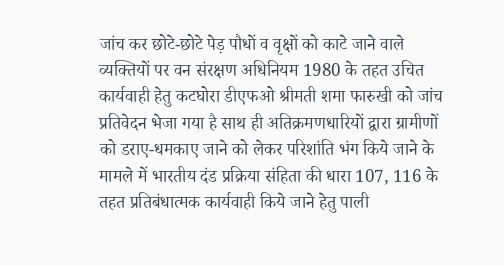जांच कर छोटे-छोटे पेड़ पौधों व वृक्षों को काटे जाने वाले व्यक्तियों पर वन संरक्षण अधिनियम 1980 के तहत उचित कार्यवाही हेतु कटघोरा डीएफओ श्रीमती शमा फारुखी को जांच प्रतिवेदन भेजा गया है साथ ही अतिक्रमणधारियों द्वारा ग्रामीणों को डराए-धमकाए जाने को लेकर परिशांति भंग किये जाने के मामले में भारतीय दंड प्रक्रिया संहिता की धारा 107, 116 के तहत प्रतिबंधात्मक कार्यवाही किये जाने हेतु पाली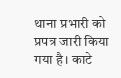थाना प्रभारी को प्रपत्र जारी किया गया है। काटे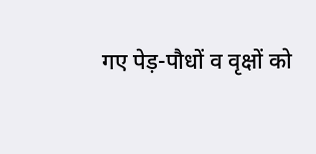गए पेड़-पौधों व वृक्षों को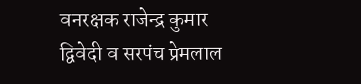वनरक्षक राजेन्द्र कुमार द्विवेदी व सरपंच प्रेमलाल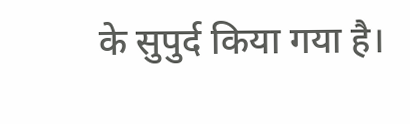के सुपुर्द किया गया है।